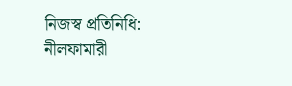নিজস্ব প্রতিনিধি: নীলফামারী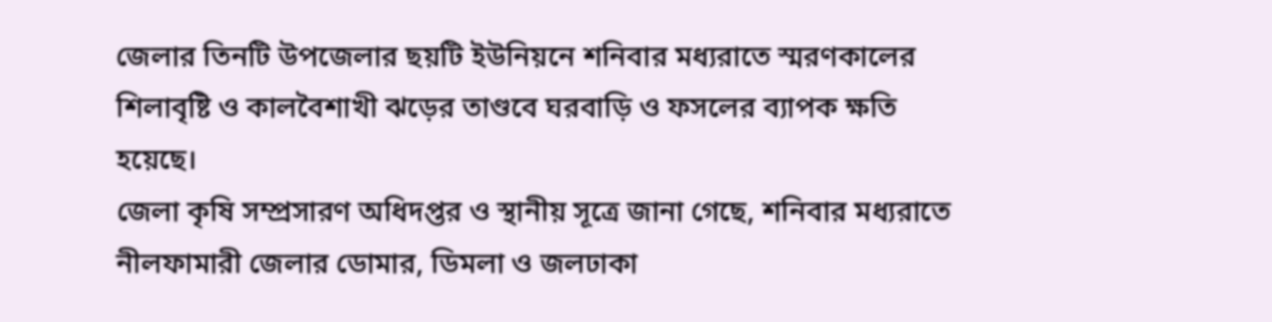জেলার তিনটি উপজেলার ছয়টি ইউনিয়নে শনিবার মধ্যরাতে স্মরণকালের শিলাবৃষ্টি ও কালবৈশাখী ঝড়ের তাণ্ডবে ঘরবাড়ি ও ফসলের ব্যাপক ক্ষতি হয়েছে।
জেলা কৃষি সম্প্রসারণ অধিদপ্তর ও স্থানীয় সূত্রে জানা গেছে, শনিবার মধ্যরাতে নীলফামারী জেলার ডোমার, ডিমলা ও জলঢাকা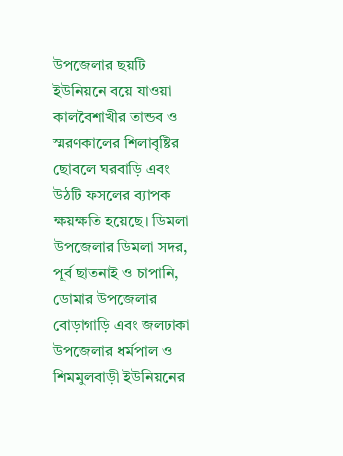উপজেলার ছয়টি ইউনিয়নে বয়ে যাওয়া কালবৈশাখীর তান্ডব ও স্মরণকালের শিলাবৃষ্টির ছোবলে ঘরবাড়ি এবং উঠটি ফসলের ব্যাপক ক্ষয়ক্ষতি হয়েছে। ডিমলা উপজেলার ডিমলা সদর, পূর্ব ছাতনাই ও চাপানি, ডোমার উপজেলার বোড়াগাড়ি এবং জলঢাকা উপজেলার ধর্মপাল ও শিমমুলবাড়ী ইউনিয়নের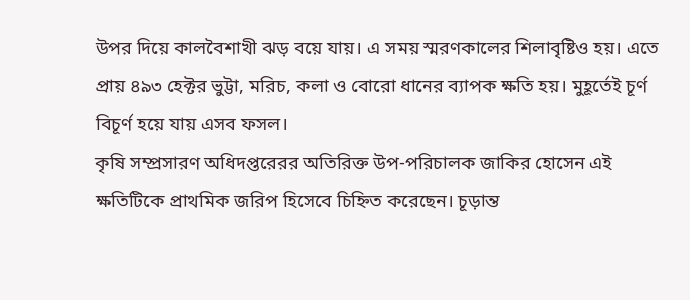উপর দিয়ে কালবৈশাখী ঝড় বয়ে যায়। এ সময় স্মরণকালের শিলাবৃষ্টিও হয়। এতে প্রায় ৪৯৩ হেক্টর ভুট্টা, মরিচ, কলা ও বোরো ধানের ব্যাপক ক্ষতি হয়। মুহূর্তেই চূর্ণ বিচূর্ণ হয়ে যায় এসব ফসল।
কৃষি সম্প্রসারণ অধিদপ্তরেরর অতিরিক্ত উপ-পরিচালক জাকির হোসেন এই ক্ষতিটিকে প্রাথমিক জরিপ হিসেবে চিহ্নিত করেছেন। চূড়ান্ত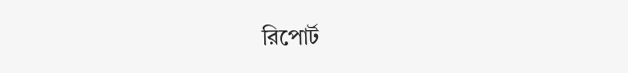রিপোর্ট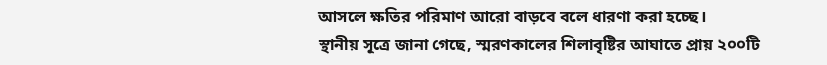আসলে ক্ষতির পরিমাণ আরো বাড়বে বলে ধারণা করা হচ্ছে।
স্থানীয় সূত্রে জানা গেছে, স্মরণকালের শিলাবৃষ্টির আঘাতে প্রায় ২০০টি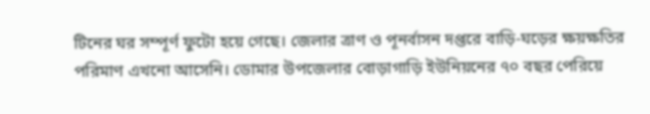টিনের ঘর সম্পূর্ণ ফুটো হয়ে গেছে। জেলার ত্রাণ ও পূনর্বাসন দপ্তরে বাড়ি-ঘড়ের ক্ষয়ক্ষতির পরিমাণ এখনো আসেনি। ডোমার উপজেলার বোড়াগাড়ি ইউনিয়নের ৭০ বছর পেরিয়ে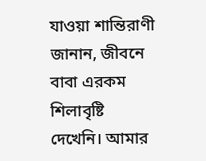যাওয়া শান্তিরাণী জানান, জীবনে বাবা এরকম শিলাবৃষ্টি দেখেনি। আমার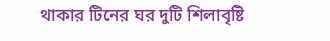থাকার টিনের ঘর দুটি শিলাবৃষ্টি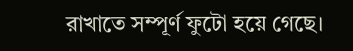রাখাতে সম্পূর্ণ ফুটো হয়ে গেছে।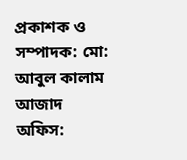প্রকাশক ও সম্পাদক: মো: আবুল কালাম আজাদ
অফিস: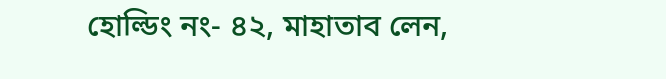হোল্ডিং নং- ৪২, মাহাতাব লেন,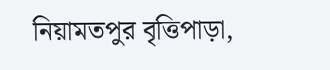নিয়ামতপুর বৃত্তিপাড়া,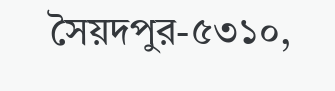সৈয়দপুর-৫৩১০,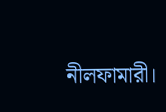নীলফামারী।